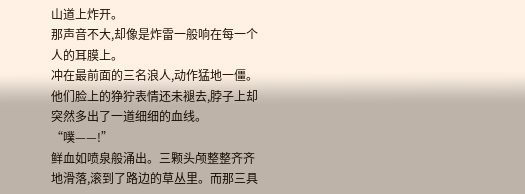山道上炸开。
那声音不大,却像是炸雷一般响在每一个人的耳膜上。
冲在最前面的三名浪人,动作猛地一僵。他们脸上的狰狞表情还未褪去,脖子上却突然多出了一道细细的血线。
“噗——!”
鲜血如喷泉般涌出。三颗头颅整整齐齐地滑落,滚到了路边的草丛里。而那三具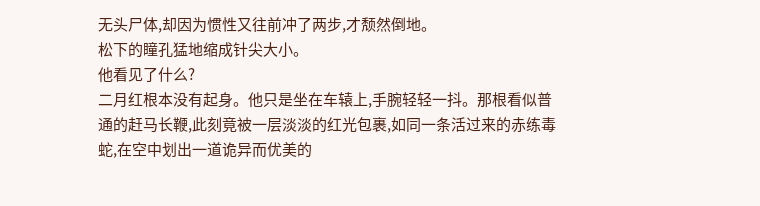无头尸体,却因为惯性又往前冲了两步,才颓然倒地。
松下的瞳孔猛地缩成针尖大小。
他看见了什么?
二月红根本没有起身。他只是坐在车辕上,手腕轻轻一抖。那根看似普通的赶马长鞭,此刻竟被一层淡淡的红光包裹,如同一条活过来的赤练毒蛇,在空中划出一道诡异而优美的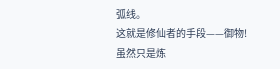弧线。
这就是修仙者的手段——御物!
虽然只是炼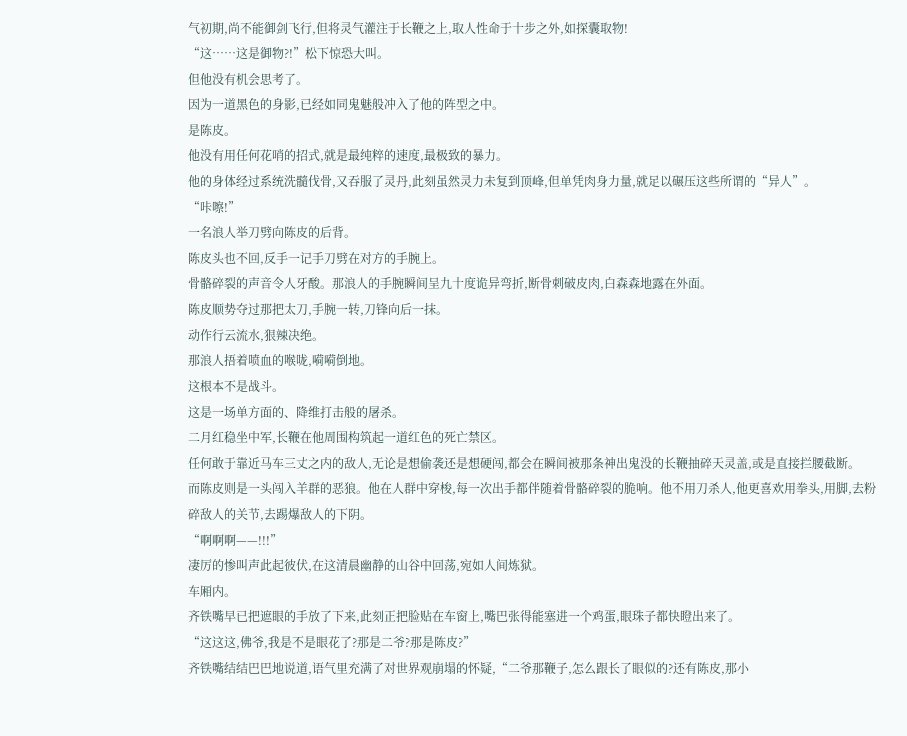气初期,尚不能御剑飞行,但将灵气灌注于长鞭之上,取人性命于十步之外,如探囊取物!
“这……这是御物?!”松下惊恐大叫。
但他没有机会思考了。
因为一道黑色的身影,已经如同鬼魅般冲入了他的阵型之中。
是陈皮。
他没有用任何花哨的招式,就是最纯粹的速度,最极致的暴力。
他的身体经过系统洗髓伐骨,又吞服了灵丹,此刻虽然灵力未复到顶峰,但单凭肉身力量,就足以碾压这些所谓的“异人”。
“咔嚓!”
一名浪人举刀劈向陈皮的后背。
陈皮头也不回,反手一记手刀劈在对方的手腕上。
骨骼碎裂的声音令人牙酸。那浪人的手腕瞬间呈九十度诡异弯折,断骨刺破皮肉,白森森地露在外面。
陈皮顺势夺过那把太刀,手腕一转,刀锋向后一抹。
动作行云流水,狠辣决绝。
那浪人捂着喷血的喉咙,嗬嗬倒地。
这根本不是战斗。
这是一场单方面的、降维打击般的屠杀。
二月红稳坐中军,长鞭在他周围构筑起一道红色的死亡禁区。
任何敢于靠近马车三丈之内的敌人,无论是想偷袭还是想硬闯,都会在瞬间被那条神出鬼没的长鞭抽碎天灵盖,或是直接拦腰截断。
而陈皮则是一头闯入羊群的恶狼。他在人群中穿梭,每一次出手都伴随着骨骼碎裂的脆响。他不用刀杀人,他更喜欢用拳头,用脚,去粉碎敌人的关节,去踢爆敌人的下阴。
“啊啊啊——!!!”
凄厉的惨叫声此起彼伏,在这清晨幽静的山谷中回荡,宛如人间炼狱。
车厢内。
齐铁嘴早已把遮眼的手放了下来,此刻正把脸贴在车窗上,嘴巴张得能塞进一个鸡蛋,眼珠子都快瞪出来了。
“这这这,佛爷,我是不是眼花了?那是二爷?那是陈皮?”
齐铁嘴结结巴巴地说道,语气里充满了对世界观崩塌的怀疑,“二爷那鞭子,怎么跟长了眼似的?还有陈皮,那小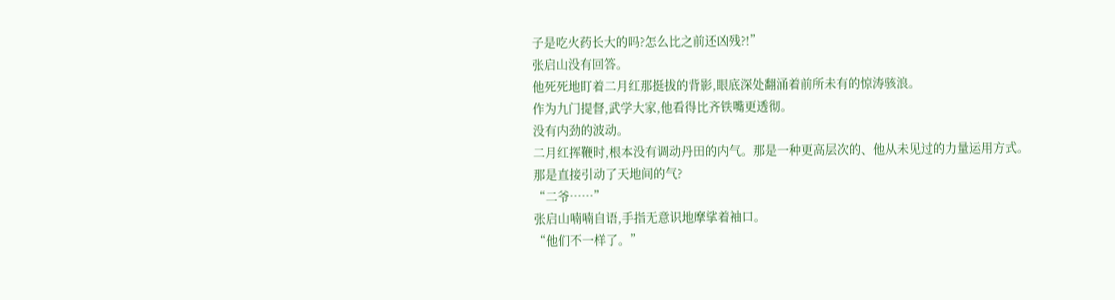子是吃火药长大的吗?怎么比之前还凶残?!”
张启山没有回答。
他死死地盯着二月红那挺拔的背影,眼底深处翻涌着前所未有的惊涛骇浪。
作为九门提督,武学大家,他看得比齐铁嘴更透彻。
没有内劲的波动。
二月红挥鞭时,根本没有调动丹田的内气。那是一种更高层次的、他从未见过的力量运用方式。
那是直接引动了天地间的气?
“二爷……”
张启山喃喃自语,手指无意识地摩挲着袖口。
“他们不一样了。”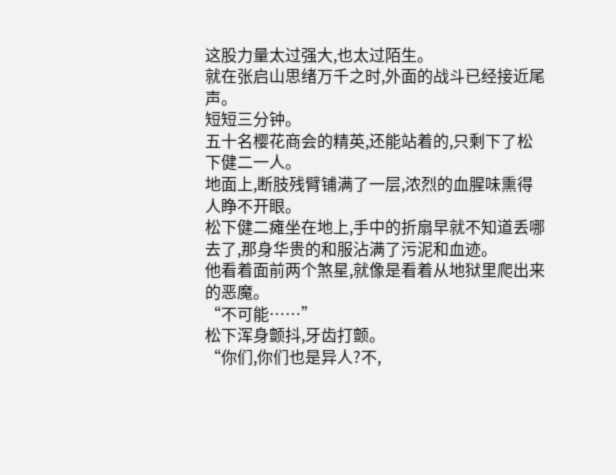这股力量太过强大,也太过陌生。
就在张启山思绪万千之时,外面的战斗已经接近尾声。
短短三分钟。
五十名樱花商会的精英,还能站着的,只剩下了松下健二一人。
地面上,断肢残臂铺满了一层,浓烈的血腥味熏得人睁不开眼。
松下健二瘫坐在地上,手中的折扇早就不知道丢哪去了,那身华贵的和服沾满了污泥和血迹。
他看着面前两个煞星,就像是看着从地狱里爬出来的恶魔。
“不可能……”
松下浑身颤抖,牙齿打颤。
“你们,你们也是异人?不,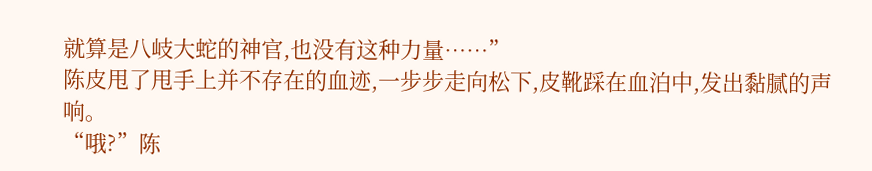就算是八岐大蛇的神官,也没有这种力量……”
陈皮甩了甩手上并不存在的血迹,一步步走向松下,皮靴踩在血泊中,发出黏腻的声响。
“哦?”陈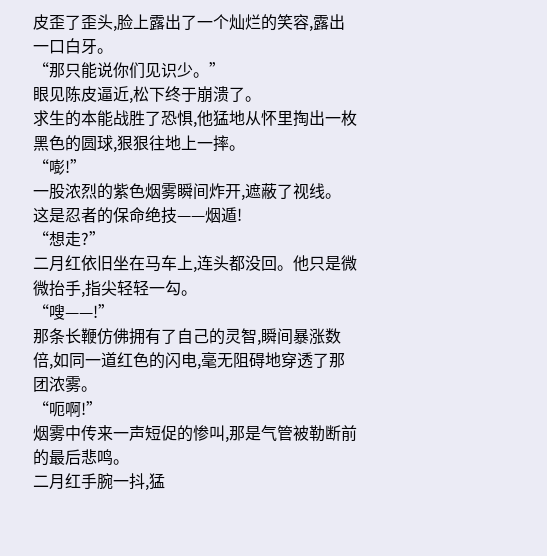皮歪了歪头,脸上露出了一个灿烂的笑容,露出一口白牙。
“那只能说你们见识少。”
眼见陈皮逼近,松下终于崩溃了。
求生的本能战胜了恐惧,他猛地从怀里掏出一枚黑色的圆球,狠狠往地上一摔。
“嘭!”
一股浓烈的紫色烟雾瞬间炸开,遮蔽了视线。
这是忍者的保命绝技——烟遁!
“想走?”
二月红依旧坐在马车上,连头都没回。他只是微微抬手,指尖轻轻一勾。
“嗖——!”
那条长鞭仿佛拥有了自己的灵智,瞬间暴涨数倍,如同一道红色的闪电,毫无阻碍地穿透了那团浓雾。
“呃啊!”
烟雾中传来一声短促的惨叫,那是气管被勒断前的最后悲鸣。
二月红手腕一抖,猛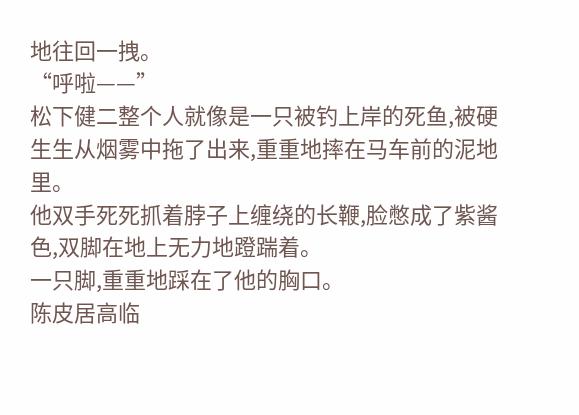地往回一拽。
“呼啦——”
松下健二整个人就像是一只被钓上岸的死鱼,被硬生生从烟雾中拖了出来,重重地摔在马车前的泥地里。
他双手死死抓着脖子上缠绕的长鞭,脸憋成了紫酱色,双脚在地上无力地蹬踹着。
一只脚,重重地踩在了他的胸口。
陈皮居高临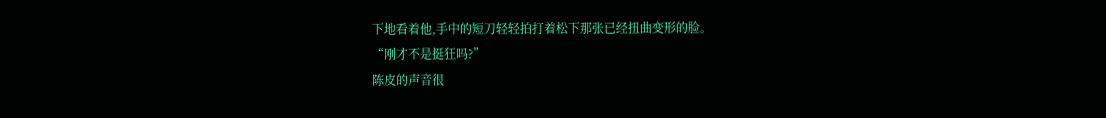下地看着他,手中的短刀轻轻拍打着松下那张已经扭曲变形的脸。
“刚才不是挺狂吗?”
陈皮的声音很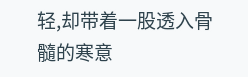轻,却带着一股透入骨髓的寒意